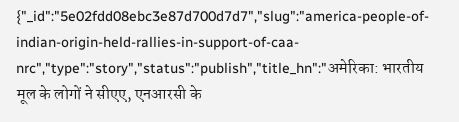{"_id":"5e02fdd08ebc3e87d700d7d7","slug":"america-people-of-indian-origin-held-rallies-in-support-of-caa-nrc","type":"story","status":"publish","title_hn":"अमेरिका: भारतीय मूल के लोगों ने सीएए, एनआरसी के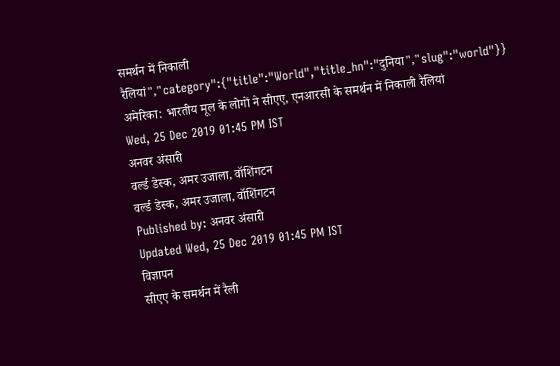समर्थन में निकाली रैलियां","category":{"title":"World","title_hn":"दुनिया","slug":"world"}}
अमेरिका: भारतीय मूल के लोगों ने सीएए, एनआरसी के समर्थन में निकाली रैलियां
Wed, 25 Dec 2019 01:45 PM IST
अनवर अंसारी
वर्ल्ड डेस्क, अमर उजाला, वॉशिंगटन
वर्ल्ड डेस्क, अमर उजाला, वॉशिंगटन
Published by: अनवर अंसारी
Updated Wed, 25 Dec 2019 01:45 PM IST
विज्ञापन
सीएए के समर्थन में रैली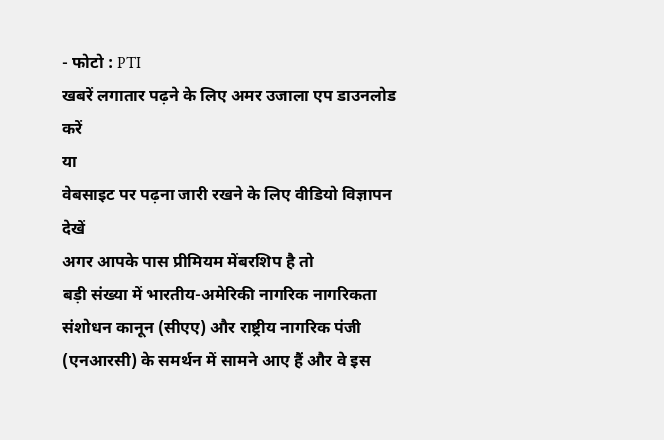- फोटो : PTI
खबरें लगातार पढ़ने के लिए अमर उजाला एप डाउनलोड करें
या
वेबसाइट पर पढ़ना जारी रखने के लिए वीडियो विज्ञापन देखें
अगर आपके पास प्रीमियम मेंबरशिप है तो
बड़ी संख्या में भारतीय-अमेरिकी नागरिक नागरिकता संशोधन कानून (सीएए) और राष्ट्रीय नागरिक पंजी (एनआरसी) के समर्थन में सामने आए हैं और वे इस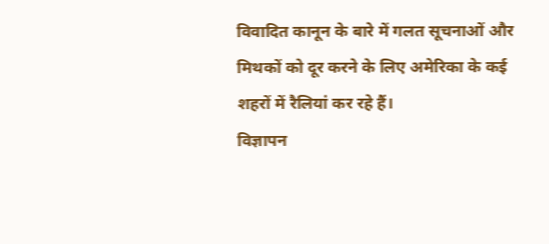विवादित कानून के बारे में गलत सूचनाओं और मिथकों को दूर करने के लिए अमेरिका के कई शहरों में रैलियां कर रहे हैं।
विज्ञापन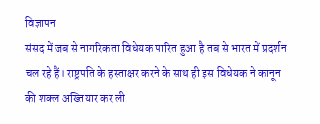विज्ञापन
संसद में जब से नागरिकता विधेयक पारित हुआ है तब से भारत में प्रदर्शन चल रहे हैं। राष्ट्रपति के हस्ताक्षर करने के साथ ही इस विधेयक ने कानून की शक्ल अख्तियार कर ली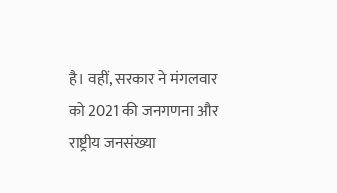है। वहीं, सरकार ने मंगलवार को 2021 की जनगणना और राष्ट्रीय जनसंख्या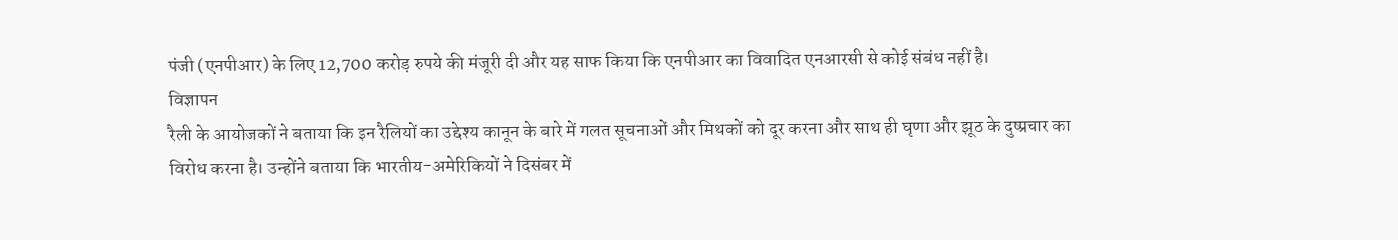पंजी (एनपीआर) के लिए 12,700 करोड़ रुपये की मंजूरी दी और यह साफ किया कि एनपीआर का विवादित एनआरसी से कोई संबंध नहीं है।
विज्ञापन
रैली के आयोजकों ने बताया कि इन रैलियों का उद्देश्य कानून के बारे में गलत सूचनाओं और मिथकों को दूर करना और साथ ही घृणा और झूठ के दुष्प्रचार का विरोध करना है। उन्होंने बताया कि भारतीय-अमेरिकियों ने दिसंबर में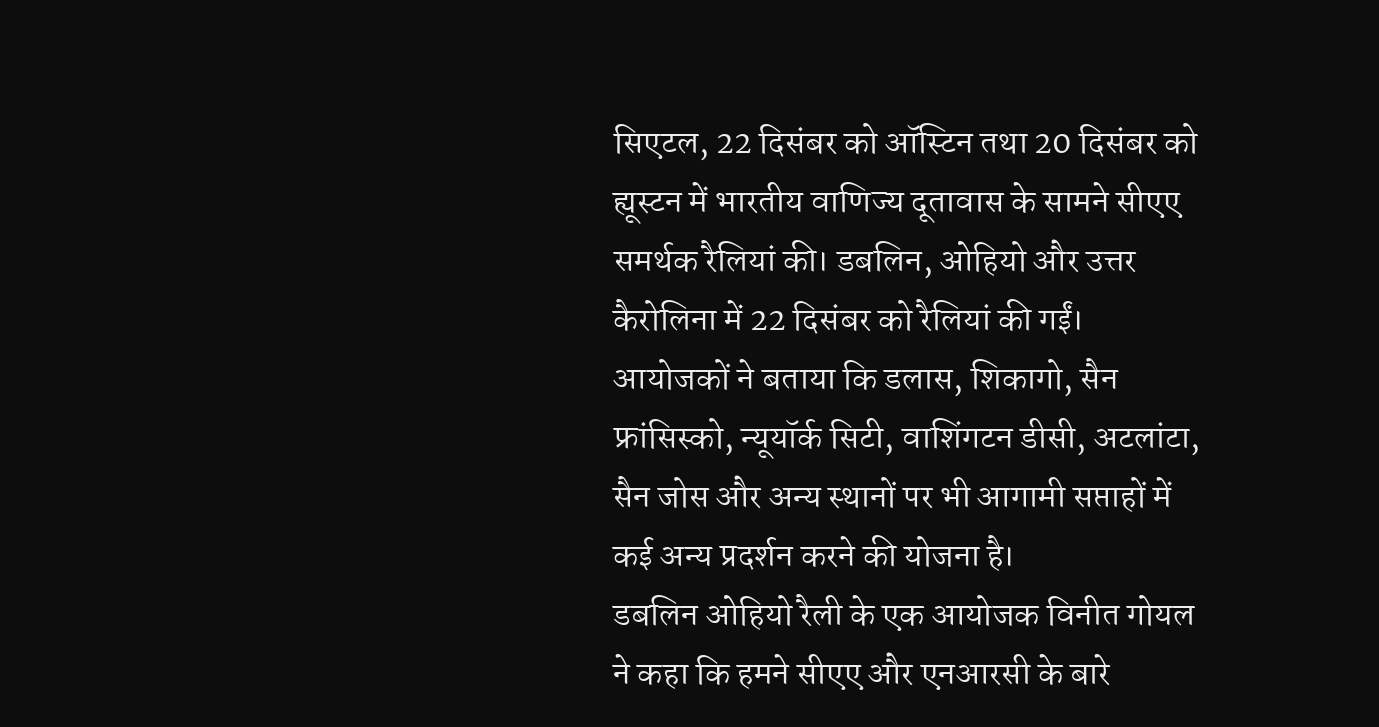सिएटल, 22 दिसंबर को ऑस्टिन तथा 20 दिसंबर को ह्यूस्टन में भारतीय वाणिज्य दूतावास के सामने सीएए समर्थक रैलियां की। डबलिन, ओहियो और उत्तर कैरोलिना में 22 दिसंबर को रैलियां की गईं।
आयोजकों ने बताया कि डलास, शिकागो, सैन फ्रांसिस्को, न्यूयॉर्क सिटी, वाशिंगटन डीसी, अटलांटा, सैन जोस और अन्य स्थानों पर भी आगामी सप्ताहों में कई अन्य प्रदर्शन करने की योजना है।
डबलिन ओहियो रैली के एक आयोजक विनीत गोयल ने कहा कि हमने सीएए और एनआरसी के बारे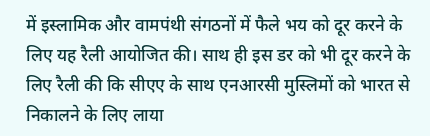में इस्लामिक और वामपंथी संगठनों में फैले भय को दूर करने के लिए यह रैली आयोजित की। साथ ही इस डर को भी दूर करने के लिए रैली की कि सीएए के साथ एनआरसी मुस्लिमों को भारत से निकालने के लिए लाया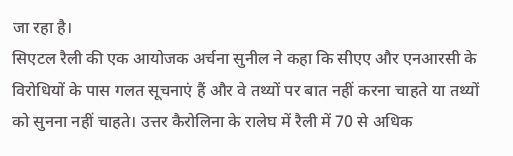जा रहा है।
सिएटल रैली की एक आयोजक अर्चना सुनील ने कहा कि सीएए और एनआरसी के विरोधियों के पास गलत सूचनाएं हैं और वे तथ्यों पर बात नहीं करना चाहते या तथ्यों को सुनना नहीं चाहते। उत्तर कैरोलिना के रालेघ में रैली में 70 से अधिक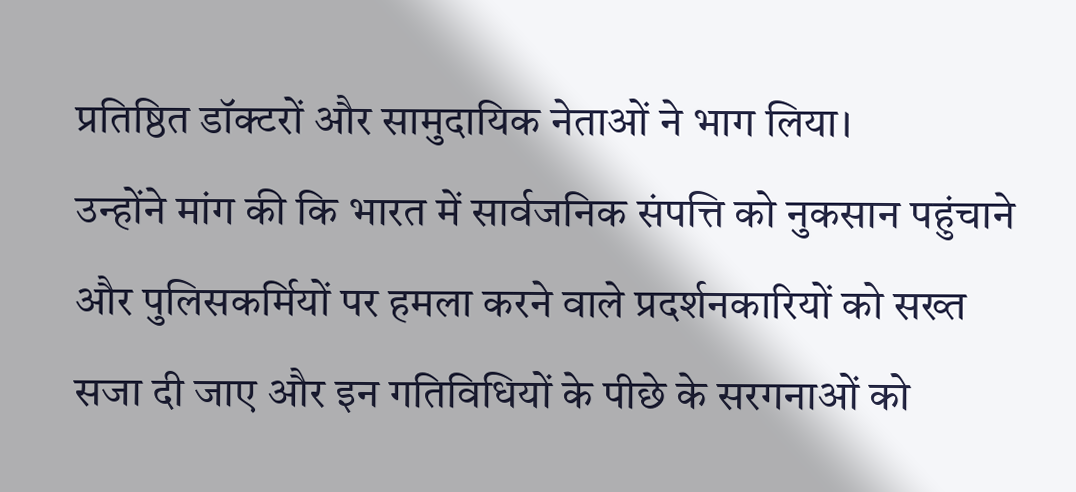प्रतिष्ठित डॉक्टरों और सामुदायिक नेताओं ने भाग लिया।
उन्होंने मांग की कि भारत में सार्वजनिक संपत्ति को नुकसान पहुंचाने और पुलिसकर्मियों पर हमला करने वाले प्रदर्शनकारियों को सख्त सजा दी जाए और इन गतिविधियों के पीछे के सरगनाओं को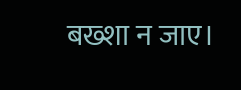बख्शा न जाए।